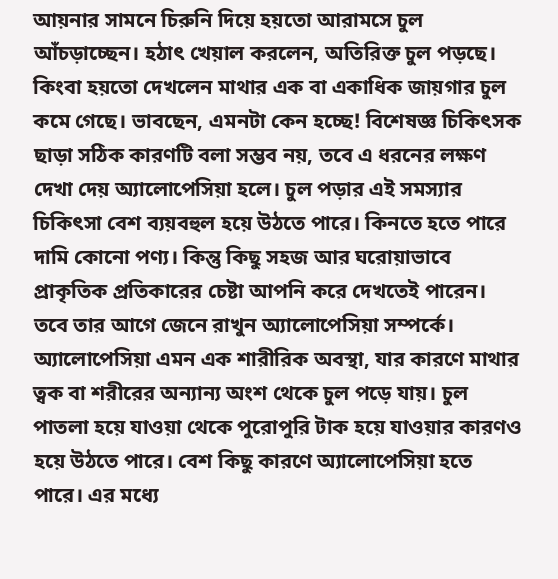আয়নার সামনে চিরুনি দিয়ে হয়তো আরামসে চুল আঁচড়াচ্ছেন। হঠাৎ খেয়াল করলেন, অতিরিক্ত চুল পড়ছে। কিংবা হয়তো দেখলেন মাথার এক বা একাধিক জায়গার চুল কমে গেছে। ভাবছেন, এমনটা কেন হচ্ছে! বিশেষজ্ঞ চিকিৎসক ছাড়া সঠিক কারণটি বলা সম্ভব নয়, তবে এ ধরনের লক্ষণ দেখা দেয় অ্যালোপেসিয়া হলে। চুল পড়ার এই সমস্যার চিকিৎসা বেশ ব্যয়বহুল হয়ে উঠতে পারে। কিনতে হতে পারে দামি কোনো পণ্য। কিন্তু কিছু সহজ আর ঘরোয়াভাবে প্রাকৃতিক প্রতিকারের চেষ্টা আপনি করে দেখতেই পারেন। তবে তার আগে জেনে রাখুন অ্যালোপেসিয়া সম্পর্কে।
অ্যালোপেসিয়া এমন এক শারীরিক অবস্থা, যার কারণে মাথার ত্বক বা শরীরের অন্যান্য অংশ থেকে চুল পড়ে যায়। চুল পাতলা হয়ে যাওয়া থেকে পুরোপুরি টাক হয়ে যাওয়ার কারণও হয়ে উঠতে পারে। বেশ কিছু কারণে অ্যালোপেসিয়া হতে পারে। এর মধ্যে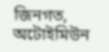জিনগত, অটোইমিউন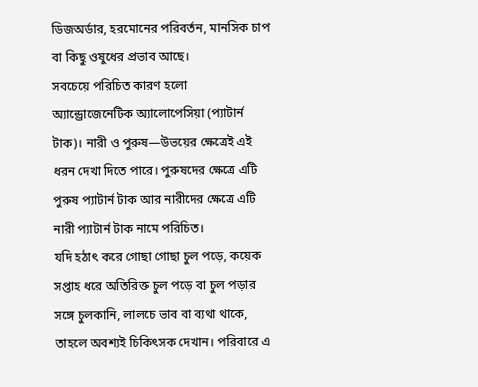ডিজঅর্ডার, হরমোনের পরিবর্তন, মানসিক চাপ বা কিছু ওষুধের প্রভাব আছে।
সবচেয়ে পরিচিত কারণ হলো অ্যান্ড্রোজেনেটিক অ্যালোপেসিয়া (প্যাটার্ন টাক)। নারী ও পুরুষ—উভয়ের ক্ষেত্রেই এই ধরন দেখা দিতে পারে। পুরুষদের ক্ষেত্রে এটি পুরুষ প্যাটার্ন টাক আর নারীদের ক্ষেত্রে এটি নারী প্যাটার্ন টাক নামে পরিচিত।
যদি হঠাৎ করে গোছা গোছা চুল পড়ে, কয়েক সপ্তাহ ধরে অতিরিক্ত চুল পড়ে বা চুল পড়ার সঙ্গে চুলকানি, লালচে ভাব বা ব্যথা থাকে, তাহলে অবশ্যই চিকিৎসক দেখান। পরিবারে এ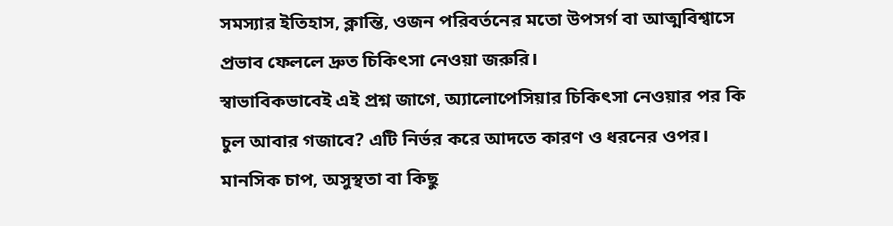সমস্যার ইতিহাস, ক্লান্তি, ওজন পরিবর্তনের মতো উপসর্গ বা আত্মবিশ্বাসে প্রভাব ফেললে দ্রুত চিকিৎসা নেওয়া জরুরি।
স্বাভাবিকভাবেই এই প্রশ্ন জাগে, অ্যালোপেসিয়ার চিকিৎসা নেওয়ার পর কি চুল আবার গজাবে? এটি নির্ভর করে আদতে কারণ ও ধরনের ওপর। মানসিক চাপ, অসুস্থতা বা কিছু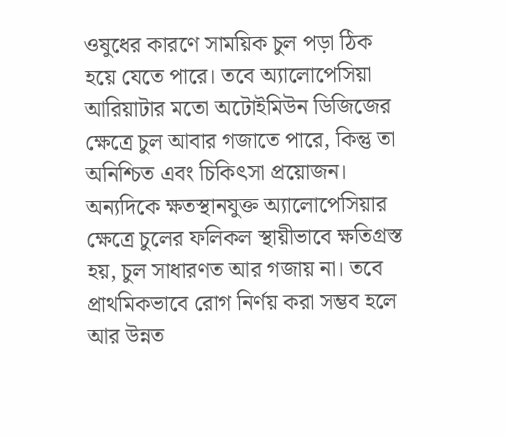ওষুধের কারণে সাময়িক চুল পড়া ঠিক হয়ে যেতে পারে। তবে অ্যালোপেসিয়া আরিয়াটার মতো অটোইমিউন ডিজিজের ক্ষেত্রে চুল আবার গজাতে পারে, কিন্তু তা অনিশ্চিত এবং চিকিৎসা প্রয়োজন।
অন্যদিকে ক্ষতস্থানযুক্ত অ্যালোপেসিয়ার ক্ষেত্রে চুলের ফলিকল স্থায়ীভাবে ক্ষতিগ্রস্ত হয়, চুল সাধারণত আর গজায় না। তবে প্রাথমিকভাবে রোগ নির্ণয় করা সম্ভব হলে আর উন্নত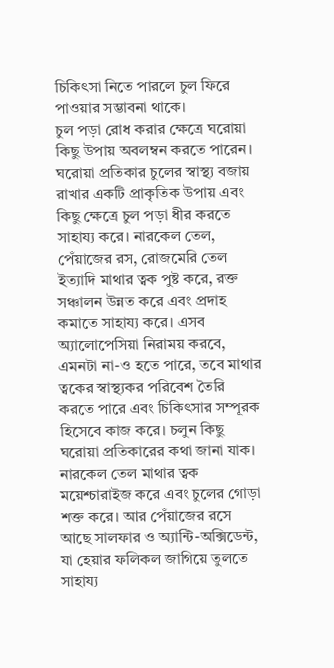চিকিৎসা নিতে পারলে চুল ফিরে পাওয়ার সম্ভাবনা থাকে।
চুল পড়া রোধ করার ক্ষেত্রে ঘরোয়া কিছু উপায় অবলম্বন করতে পারেন। ঘরোয়া প্রতিকার চুলের স্বাস্থ্য বজায় রাখার একটি প্রাকৃতিক উপায় এবং কিছু ক্ষেত্রে চুল পড়া ধীর করতে সাহায্য করে। নারকেল তেল, পেঁয়াজের রস, রোজমেরি তেল ইত্যাদি মাথার ত্বক পুষ্ট করে, রক্ত সঞ্চালন উন্নত করে এবং প্রদাহ কমাতে সাহায্য করে। এসব অ্যালোপেসিয়া নিরাময় করবে, এমনটা না-ও হতে পারে, তবে মাথার ত্বকের স্বাস্থ্যকর পরিবেশ তৈরি করতে পারে এবং চিকিৎসার সম্পূরক হিসেবে কাজ করে। চলুন কিছু ঘরোয়া প্রতিকারের কথা জানা যাক।
নারকেল তেল মাথার ত্বক ময়েশ্চারাইজ করে এবং চুলের গোড়া শক্ত করে। আর পেঁয়াজের রসে আছে সালফার ও অ্যান্টি-অক্সিডেন্ট, যা হেয়ার ফলিকল জাগিয়ে তুলতে সাহায্য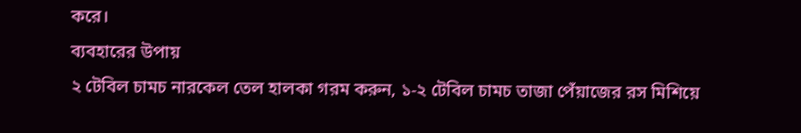করে।
ব্যবহারের উপায়
২ টেবিল চামচ নারকেল তেল হালকা গরম করুন, ১-২ টেবিল চামচ তাজা পেঁয়াজের রস মিশিয়ে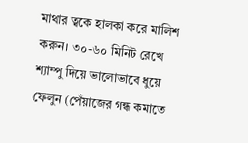মাথার ত্বকে হালকা করে মালিশ করুন। ৩০-৬০ মিনিট রেখে শ্যাম্পু দিয়ে ভালোভাবে ধুয়ে ফেলুন (পেঁয়াজের গন্ধ কমাতে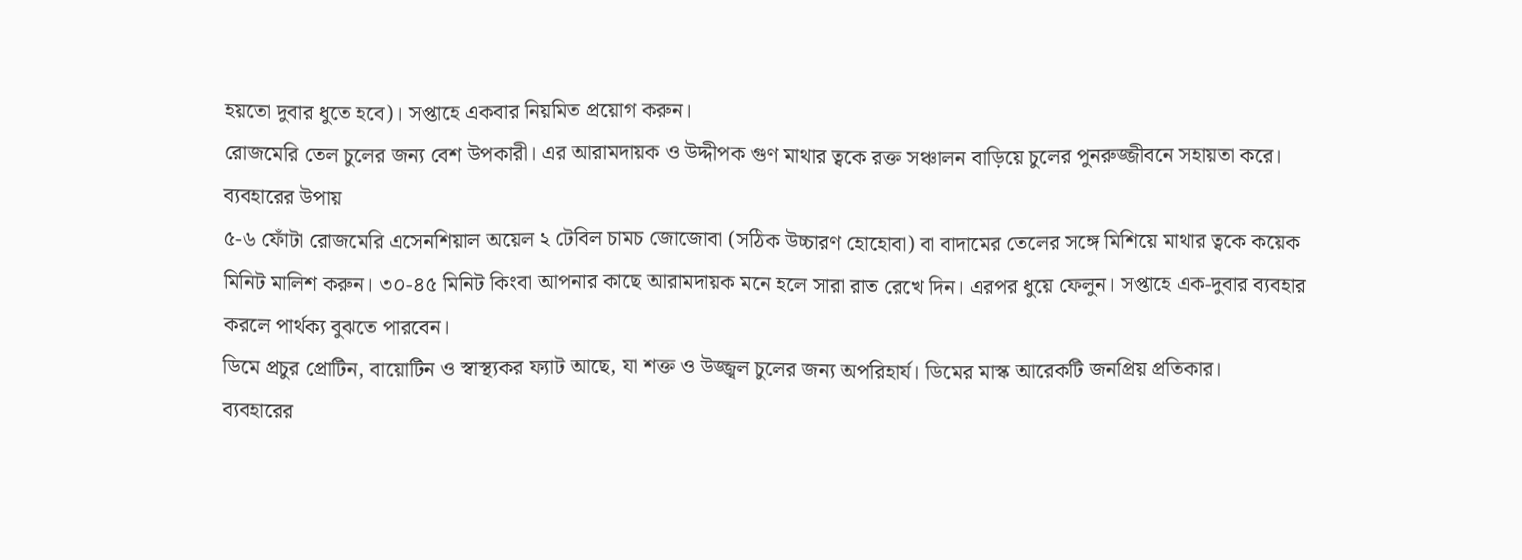হয়তো দুবার ধুতে হবে)। সপ্তাহে একবার নিয়মিত প্রয়োগ করুন।
রোজমেরি তেল চুলের জন্য বেশ উপকারী। এর আরামদায়ক ও উদ্দীপক গুণ মাথার ত্বকে রক্ত সঞ্চালন বাড়িয়ে চুলের পুনরুজ্জীবনে সহায়তা করে।
ব্যবহারের উপায়
৫-৬ ফোঁটা রোজমেরি এসেনশিয়াল অয়েল ২ টেবিল চামচ জোজোবা (সঠিক উচ্চারণ হোহোবা) বা বাদামের তেলের সঙ্গে মিশিয়ে মাথার ত্বকে কয়েক মিনিট মালিশ করুন। ৩০-৪৫ মিনিট কিংবা আপনার কাছে আরামদায়ক মনে হলে সারা রাত রেখে দিন। এরপর ধুয়ে ফেলুন। সপ্তাহে এক-দুবার ব্যবহার করলে পার্থক্য বুঝতে পারবেন।
ডিমে প্রচুর প্রোটিন, বায়োটিন ও স্বাস্থ্যকর ফ্যাট আছে, যা শক্ত ও উজ্জ্বল চুলের জন্য অপরিহার্য। ডিমের মাস্ক আরেকটি জনপ্রিয় প্রতিকার।
ব্যবহারের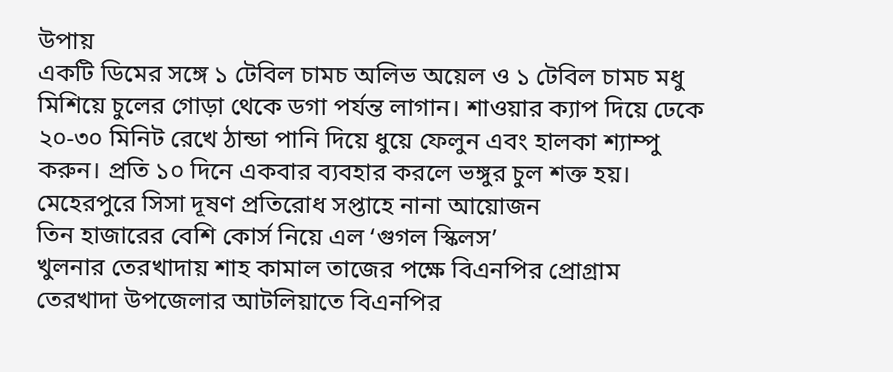উপায়
একটি ডিমের সঙ্গে ১ টেবিল চামচ অলিভ অয়েল ও ১ টেবিল চামচ মধু মিশিয়ে চুলের গোড়া থেকে ডগা পর্যন্ত লাগান। শাওয়ার ক্যাপ দিয়ে ঢেকে ২০-৩০ মিনিট রেখে ঠান্ডা পানি দিয়ে ধুয়ে ফেলুন এবং হালকা শ্যাম্পু করুন। প্রতি ১০ দিনে একবার ব্যবহার করলে ভঙ্গুর চুল শক্ত হয়।
মেহেরপুরে সিসা দূষণ প্রতিরোধ সপ্তাহে নানা আয়োজন
তিন হাজারের বেশি কোর্স নিয়ে এল ‘গুগল স্কিলস’
খুলনার তেরখাদায় শাহ কামাল তাজের পক্ষে বিএনপির প্রোগ্রাম
তেরখাদা উপজেলার আটলিয়াতে বিএনপির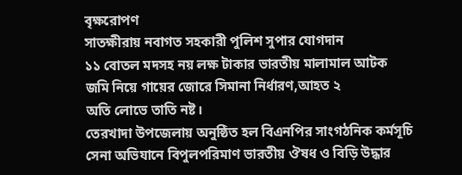বৃক্ষরোপণ
সাতক্ষীরায় নবাগত সহকারী পুলিশ সুপার যোগদান
১১ বোতল মদসহ নয় লক্ষ টাকার ভারতীয় মালামাল আটক
জমি নিয়ে গায়ের জোরে সিমানা নির্ধারণ,আহত ২
অতি লোভে তাতি নষ্ট।
তেরখাদা উপজেলায় অনুষ্ঠিত হল বিএনপির সাংগঠনিক কর্মসূচি
সেনা অভিযানে বিপুলপরিমাণ ভারতীয় ঔষধ ও বিড়ি উদ্ধার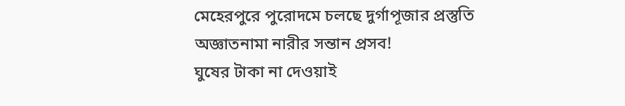মেহেরপুরে পুরোদমে চলছে দুর্গাপূজার প্রস্তুতি
অজ্ঞাতনামা নারীর সন্তান প্রসব!
ঘুষের টাকা না দেওয়াই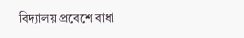বিদ্যালয় প্রবেশে বাধা